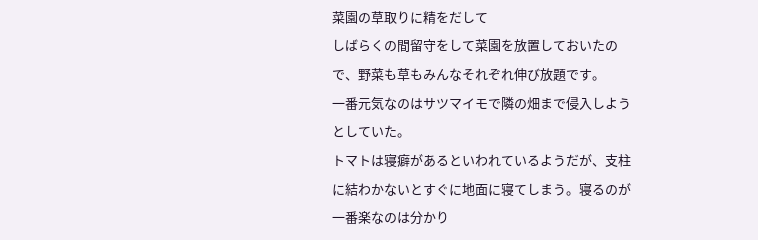菜園の草取りに精をだして
しばらくの間留守をして菜園を放置しておいたので、野菜も草もみんなそれぞれ伸び放題です。
一番元気なのはサツマイモで隣の畑まで侵入しようとしていた。
トマトは寝癖があるといわれているようだが、支柱に結わかないとすぐに地面に寝てしまう。寝るのが一番楽なのは分かり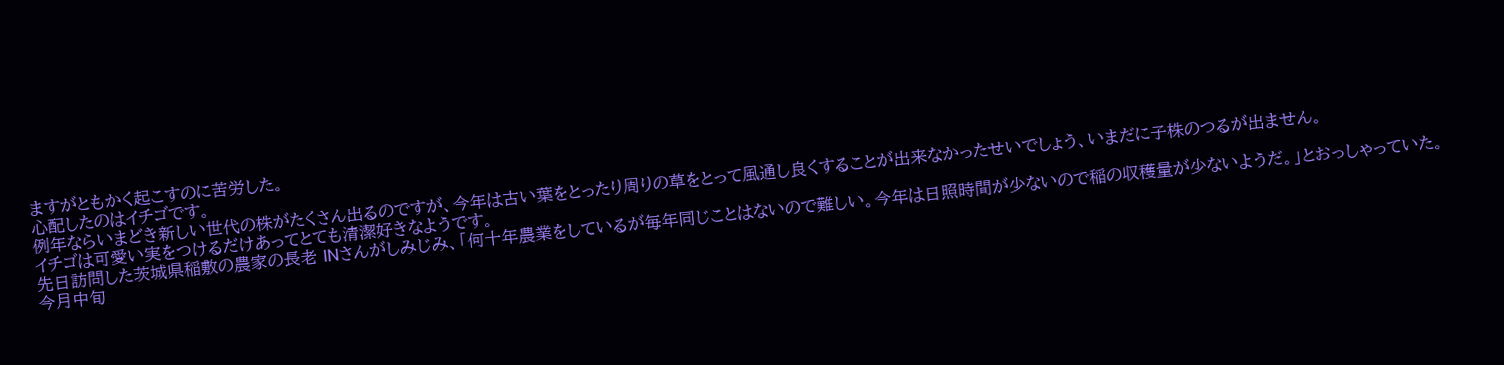ますがともかく起こすのに苦労した。
心配したのはイチゴです。
例年ならいまどき新しい世代の株がたくさん出るのですが、今年は古い葉をとったり周りの草をとって風通し良くすることが出来なかったせいでしょう、いまだに子株のつるが出ません。
イチゴは可愛い実をつけるだけあってとても清潔好きなようです。
先日訪問した茨城県稲敷の農家の長老 INさんがしみじみ、「何十年農業をしているが毎年同じことはないので難しい。今年は日照時間が少ないので稲の収穫量が少ないようだ。」とおっしゃっていた。
今月中旬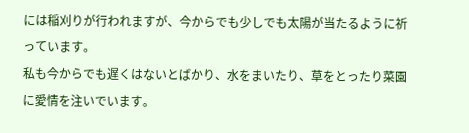には稲刈りが行われますが、今からでも少しでも太陽が当たるように祈っています。
私も今からでも遅くはないとばかり、水をまいたり、草をとったり菜園に愛情を注いでいます。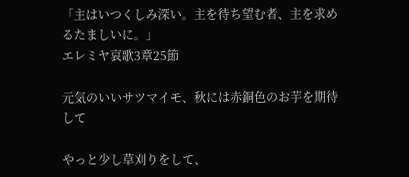「主はいつくしみ深い。主を待ち望む者、主を求めるたましいに。」
エレミヤ哀歌3章25節

元気のいいサツマイモ、秋には赤銅色のお芋を期待して

やっと少し草刈りをして、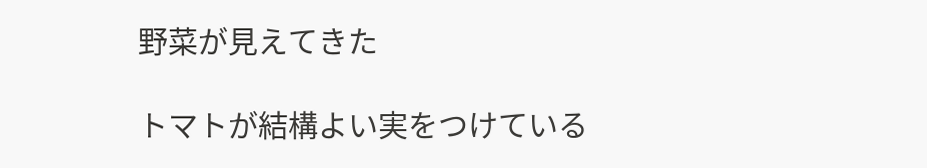野菜が見えてきた

トマトが結構よい実をつけている